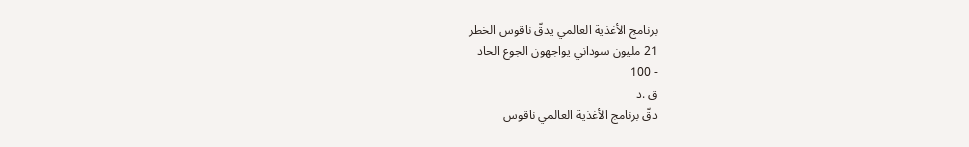برنامج الأغذية العالمي يدقّ ناقوس الخطر
21 مليون سوداني يواجهون الجوع الحاد
- 100
ق .د
دقّ برنامج الأغذية العالمي ناقوس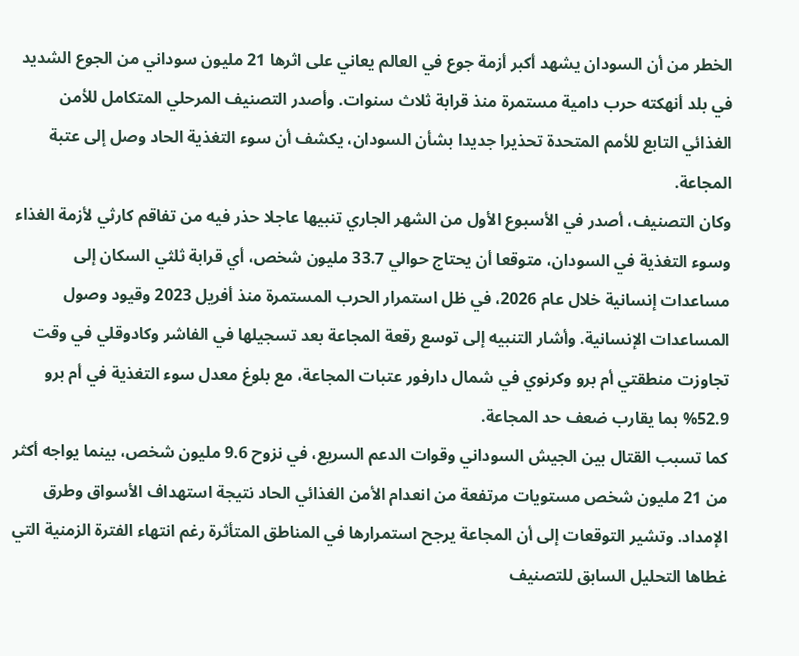الخطر من أن السودان يشهد أكبر أزمة جوع في العالم يعاني على اثرها 21 مليون سوداني من الجوع الشديد في بلد أنهكته حرب دامية مستمرة منذ قرابة ثلاث سنوات. وأصدر التصنيف المرحلي المتكامل للأمن الغذائي التابع للأمم المتحدة تحذيرا جديدا بشأن السودان، يكشف أن سوء التغذية الحاد وصل إلى عتبة المجاعة.
وكان التصنيف، أصدر في الأسبوع الأول من الشهر الجاري تنبيها عاجلا حذر فيه من تفاقم كارثي لأزمة الغذاء وسوء التغذية في السودان، متوقعا أن يحتاج حوالي 33.7 مليون شخص، أي قرابة ثلثي السكان إلى مساعدات إنسانية خلال عام 2026، في ظل استمرار الحرب المستمرة منذ أفريل 2023 وقيود وصول المساعدات الإنسانية. وأشار التنبيه إلى توسع رقعة المجاعة بعد تسجيلها في الفاشر وكادوقلي في وقت تجاوزت منطقتي أم برو وكرنوي في شمال دارفور عتبات المجاعة، مع بلوغ معدل سوء التغذية في أم برو 52.9% بما يقارب ضعف حد المجاعة.
كما تسبب القتال بين الجيش السوداني وقوات الدعم السريع، في نزوح 9.6 مليون شخص، بينما يواجه أكثر من 21 مليون شخص مستويات مرتفعة من انعدام الأمن الغذائي الحاد نتيجة استهداف الأسواق وطرق الإمداد. وتشير التوقعات إلى أن المجاعة يرجح استمرارها في المناطق المتأثرة رغم انتهاء الفترة الزمنية التي غطاها التحليل السابق للتصنيف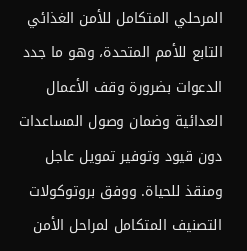المرحلي المتكامل للأمن الغذائي التابع للأمم المتحدة، وهو ما جدد الدعوات بضرورة وقف الأعمال العدائية وضمان وصول المساعدات دون قيود وتوفير تمويل عاجل ومنقذ للحياة. ووفق بروتوكولات التصنيف المتكامل لمراحل الأمن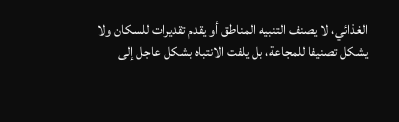الغذائي، لا يصنف التنبيه المناطق أو يقدم تقديرات للسكان ولا يشكل تصنيفا للمجاعة، بل يلفت الانتباه بشكل عاجل إلى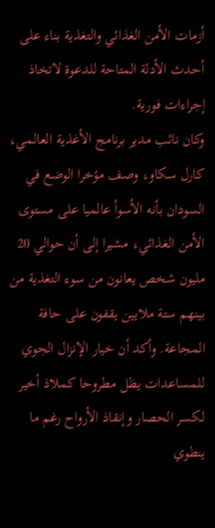أزمات الأمن الغذائي والتغذية بناء على أحدث الأدلة المتاحة للدعوة لاتخاذ إجراءات فورية.
وكان نائب مدير برنامج الأغذية العالمي، كارل سكاو، وصف مؤخرا الوضع في السودان بأنه الأسوأ عالميا على مستوى الأمن الغذائي، مشيرا إلى أن حوالي 20 مليون شخص يعانون من سوء التغذية من بينهم ستة ملايين يقفون على حافة المجاعة. وأكد أن خيار الإنزال الجوي للمساعدات يظل مطروحا كملاذ أخير لكسر الحصار وإنقاذ الأرواح رغم ما ينطوي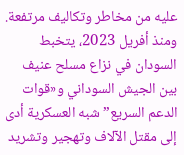عليه من مخاطر وتكاليف مرتفعة. ومنذ أفريل 2023، يتخبط السودان في نزاع مسلح عنيف بين الجيش السوداني و«قوات الدعم السريع” شبه العسكرية أدى إلى مقتل الآلاف وتهجير وتشريد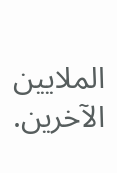الملايين الآخرين.